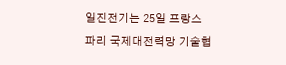일진전기는 25일 프랑스 파리 국제대전력망 기술협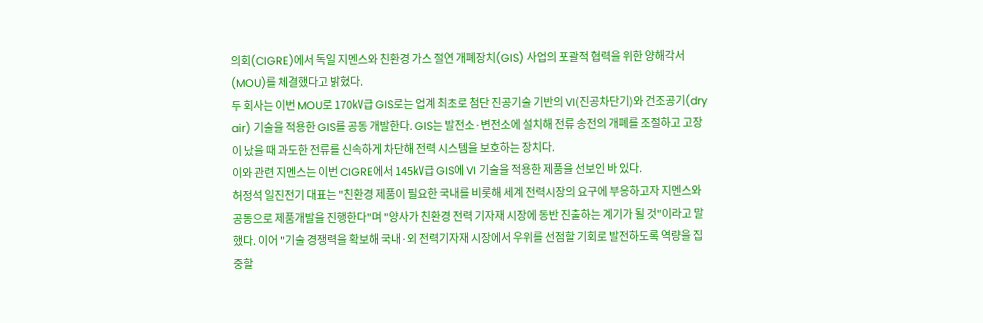의회(CIGRE)에서 독일 지멘스와 친환경 가스 절연 개폐장치(GIS) 사업의 포괄적 협력을 위한 양해각서(MOU)를 체결했다고 밝혔다.
두 회사는 이번 MOU로 170㎸급 GIS로는 업계 최초로 첨단 진공기술 기반의 VI(진공차단기)와 건조공기(dry air) 기술을 적용한 GIS를 공동 개발한다. GIS는 발전소·변전소에 설치해 전류 송전의 개폐를 조절하고 고장이 났을 때 과도한 전류를 신속하게 차단해 전력 시스템을 보호하는 장치다.
이와 관련 지멘스는 이번 CIGRE에서 145㎸급 GIS에 VI 기술을 적용한 제품을 선보인 바 있다.
허정석 일진전기 대표는 "친환경 제품이 필요한 국내를 비롯해 세계 전력시장의 요구에 부응하고자 지멘스와 공동으로 제품개발을 진행한다"며 "양사가 친환경 전력 기자재 시장에 동반 진출하는 계기가 될 것"이라고 말했다. 이어 "기술 경쟁력을 확보해 국내·외 전력기자재 시장에서 우위를 선점할 기회로 발전하도록 역량을 집중할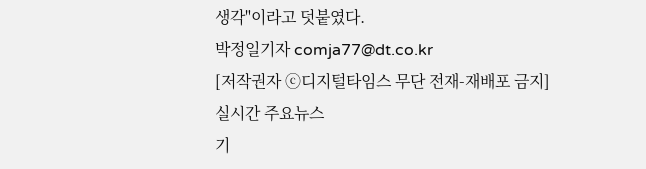생각"이라고 덧붙였다.
박정일기자 comja77@dt.co.kr
[저작권자 ⓒ디지털타임스 무단 전재-재배포 금지]
실시간 주요뉴스
기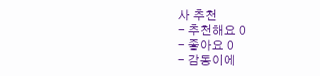사 추천
- 추천해요 0
- 좋아요 0
- 감동이에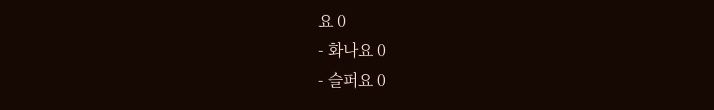요 0
- 화나요 0
- 슬퍼요 0